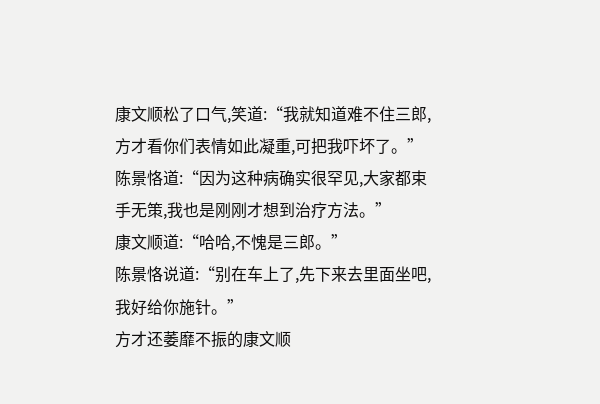康文顺松了口气,笑道:“我就知道难不住三郎,方才看你们表情如此凝重,可把我吓坏了。”
陈景恪道:“因为这种病确实很罕见,大家都束手无策,我也是刚刚才想到治疗方法。”
康文顺道:“哈哈,不愧是三郎。”
陈景恪说道:“别在车上了,先下来去里面坐吧,我好给你施针。”
方才还萎靡不振的康文顺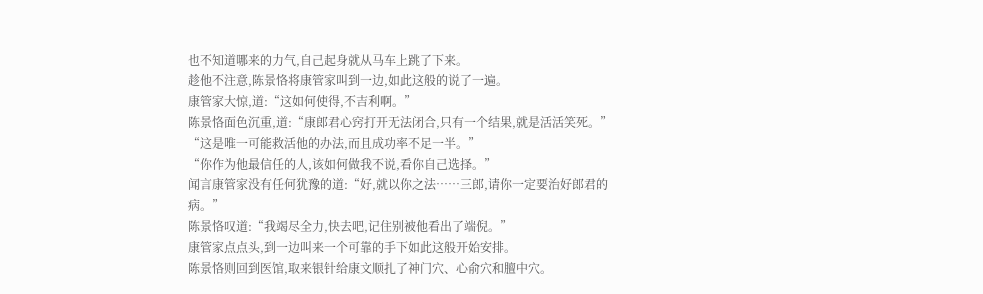也不知道哪来的力气,自己起身就从马车上跳了下来。
趁他不注意,陈景恪将康管家叫到一边,如此这般的说了一遍。
康管家大惊,道:“这如何使得,不吉利啊。”
陈景恪面色沉重,道:“康郎君心窍打开无法闭合,只有一个结果,就是活活笑死。”
“这是唯一可能救活他的办法,而且成功率不足一半。”
“你作为他最信任的人,该如何做我不说,看你自己选择。”
闻言康管家没有任何犹豫的道:“好,就以你之法……三郎,请你一定要治好郎君的病。”
陈景恪叹道:“我竭尽全力,快去吧,记住别被他看出了端倪。”
康管家点点头,到一边叫来一个可靠的手下如此这般开始安排。
陈景恪则回到医馆,取来银针给康文顺扎了神门穴、心俞穴和膻中穴。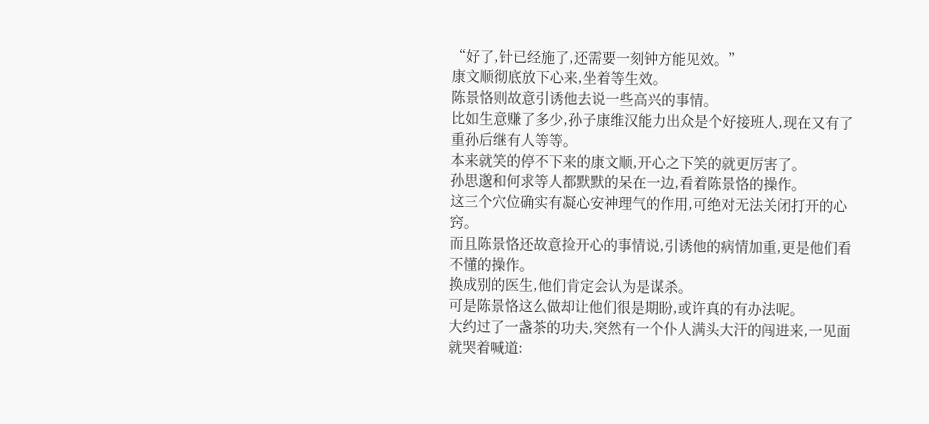“好了,针已经施了,还需要一刻钟方能见效。”
康文顺彻底放下心来,坐着等生效。
陈景恪则故意引诱他去说一些高兴的事情。
比如生意赚了多少,孙子康维汉能力出众是个好接班人,现在又有了重孙后继有人等等。
本来就笑的停不下来的康文顺,开心之下笑的就更厉害了。
孙思邈和何求等人都默默的呆在一边,看着陈景恪的操作。
这三个穴位确实有凝心安神理气的作用,可绝对无法关闭打开的心窍。
而且陈景恪还故意捡开心的事情说,引诱他的病情加重,更是他们看不懂的操作。
换成别的医生,他们肯定会认为是谋杀。
可是陈景恪这么做却让他们很是期盼,或许真的有办法呢。
大约过了一盏茶的功夫,突然有一个仆人满头大汗的闯进来,一见面就哭着喊道: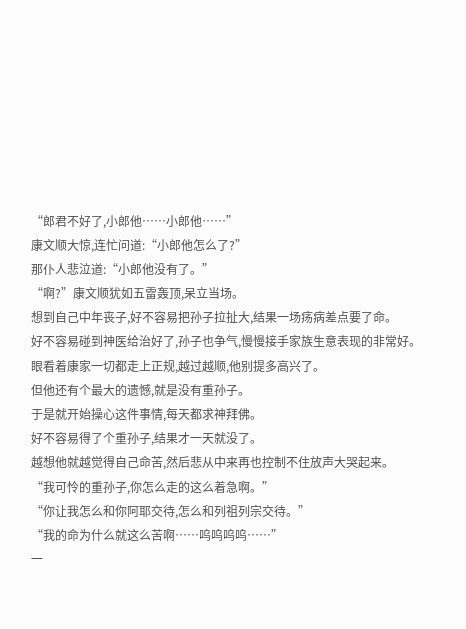“郎君不好了,小郎他……小郎他……”
康文顺大惊,连忙问道:“小郎他怎么了?”
那仆人悲泣道:“小郎他没有了。”
“啊?”康文顺犹如五雷轰顶,呆立当场。
想到自己中年丧子,好不容易把孙子拉扯大,结果一场疡病差点要了命。
好不容易碰到神医给治好了,孙子也争气,慢慢接手家族生意表现的非常好。
眼看着康家一切都走上正规,越过越顺,他别提多高兴了。
但他还有个最大的遗憾,就是没有重孙子。
于是就开始操心这件事情,每天都求神拜佛。
好不容易得了个重孙子,结果才一天就没了。
越想他就越觉得自己命苦,然后悲从中来再也控制不住放声大哭起来。
“我可怜的重孙子,你怎么走的这么着急啊。”
“你让我怎么和你阿耶交待,怎么和列祖列宗交待。”
“我的命为什么就这么苦啊……呜呜呜呜……”
一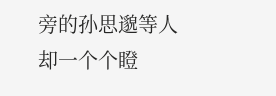旁的孙思邈等人却一个个瞪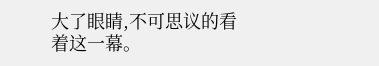大了眼睛,不可思议的看着这一幕。